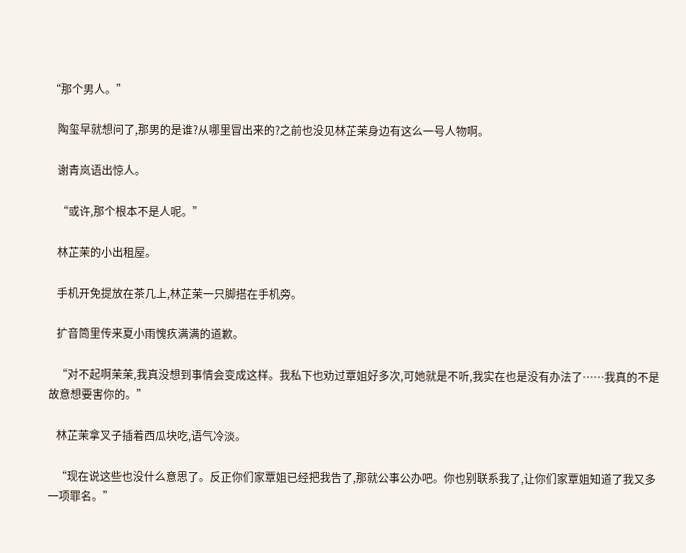“那个男人。”

    陶玺早就想问了,那男的是谁?从哪里冒出来的?之前也没见林芷茉身边有这么一号人物啊。

    谢青岚语出惊人。

    “或许,那个根本不是人呢。”

    林芷茉的小出租屋。

    手机开免提放在茶几上,林芷茉一只脚搭在手机旁。

    扩音筒里传来夏小雨愧疚满满的道歉。

    “对不起啊茉茉,我真没想到事情会变成这样。我私下也劝过覃姐好多次,可她就是不听,我实在也是没有办法了……我真的不是故意想要害你的。”

    林芷茉拿叉子插着西瓜块吃,语气冷淡。

    “现在说这些也没什么意思了。反正你们家覃姐已经把我告了,那就公事公办吧。你也别联系我了,让你们家覃姐知道了我又多一项罪名。”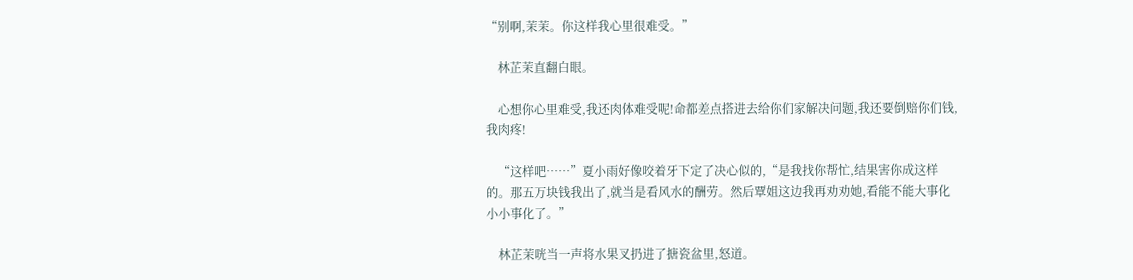“别啊,茉茉。你这样我心里很难受。”

    林芷茉直翻白眼。

    心想你心里难受,我还肉体难受呢!命都差点搭进去给你们家解决问题,我还要倒赔你们钱,我肉疼!

    “这样吧……”夏小雨好像咬着牙下定了决心似的,“是我找你帮忙,结果害你成这样的。那五万块钱我出了,就当是看风水的酬劳。然后覃姐这边我再劝劝她,看能不能大事化小小事化了。”

    林芷茉咣当一声将水果叉扔进了搪瓷盆里,怒道。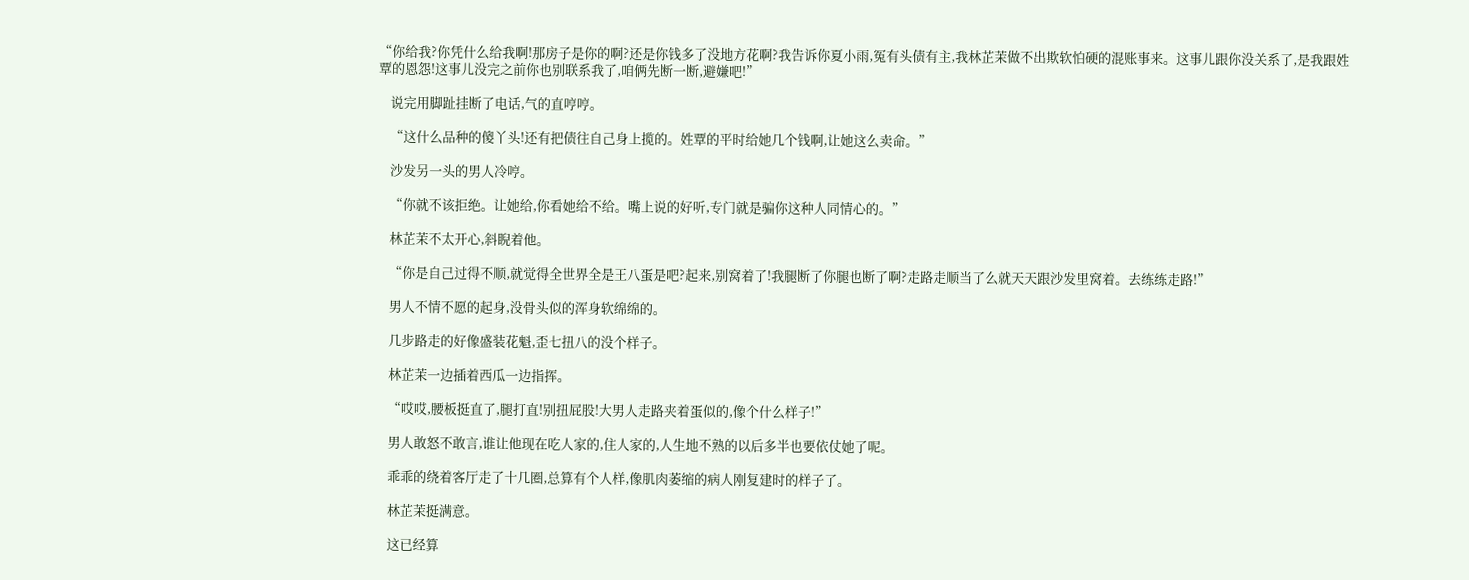“你给我?你凭什么给我啊!那房子是你的啊?还是你钱多了没地方花啊?我告诉你夏小雨,冤有头债有主,我林芷茉做不出欺软怕硬的混账事来。这事儿跟你没关系了,是我跟姓覃的恩怨!这事儿没完之前你也别联系我了,咱俩先断一断,避嫌吧!”

    说完用脚趾挂断了电话,气的直哼哼。

    “这什么品种的傻丫头!还有把债往自己身上揽的。姓覃的平时给她几个钱啊,让她这么卖命。”

    沙发另一头的男人冷哼。

    “你就不该拒绝。让她给,你看她给不给。嘴上说的好听,专门就是骗你这种人同情心的。”

    林芷茉不太开心,斜睨着他。

    “你是自己过得不顺,就觉得全世界全是王八蛋是吧?起来,别窝着了!我腿断了你腿也断了啊?走路走顺当了么就天天跟沙发里窝着。去练练走路!”

    男人不情不愿的起身,没骨头似的浑身软绵绵的。

    几步路走的好像盛装花魁,歪七扭八的没个样子。

    林芷茉一边插着西瓜一边指挥。

    “哎哎,腰板挺直了,腿打直!别扭屁股!大男人走路夹着蛋似的,像个什么样子!”

    男人敢怒不敢言,谁让他现在吃人家的,住人家的,人生地不熟的以后多半也要依仗她了呢。

    乖乖的绕着客厅走了十几圈,总算有个人样,像肌肉萎缩的病人刚复建时的样子了。

    林芷茉挺满意。

    这已经算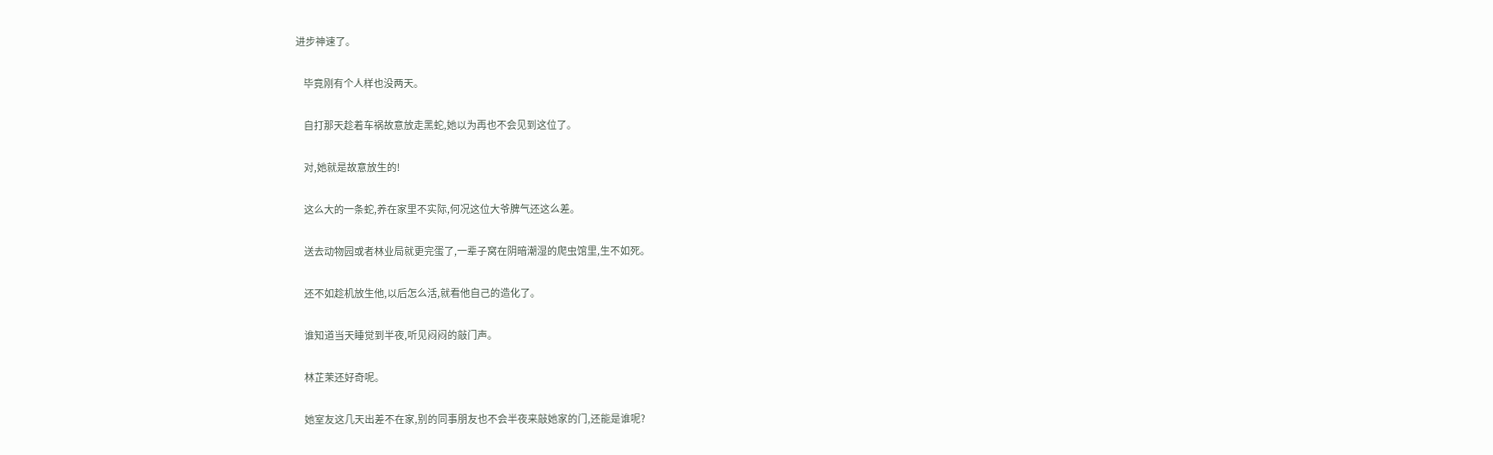进步神速了。

    毕竟刚有个人样也没两天。

    自打那天趁着车祸故意放走黑蛇,她以为再也不会见到这位了。

    对,她就是故意放生的!

    这么大的一条蛇,养在家里不实际,何况这位大爷脾气还这么差。

    送去动物园或者林业局就更完蛋了,一辈子窝在阴暗潮湿的爬虫馆里,生不如死。

    还不如趁机放生他,以后怎么活,就看他自己的造化了。

    谁知道当天睡觉到半夜,听见闷闷的敲门声。

    林芷茉还好奇呢。

    她室友这几天出差不在家,别的同事朋友也不会半夜来敲她家的门,还能是谁呢?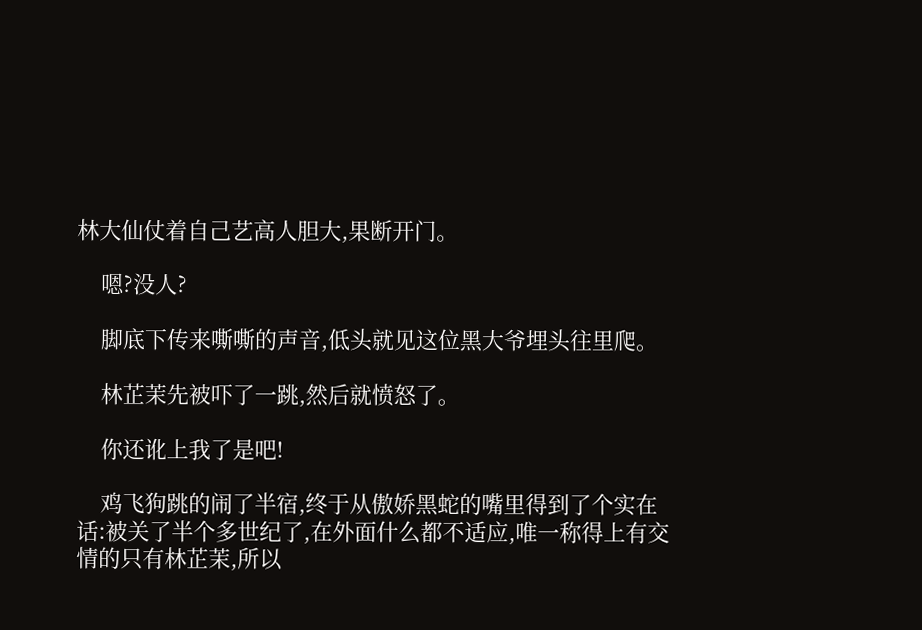林大仙仗着自己艺高人胆大,果断开门。

    嗯?没人?

    脚底下传来嘶嘶的声音,低头就见这位黑大爷埋头往里爬。

    林芷茉先被吓了一跳,然后就愤怒了。

    你还讹上我了是吧!

    鸡飞狗跳的闹了半宿,终于从傲娇黑蛇的嘴里得到了个实在话:被关了半个多世纪了,在外面什么都不适应,唯一称得上有交情的只有林芷茉,所以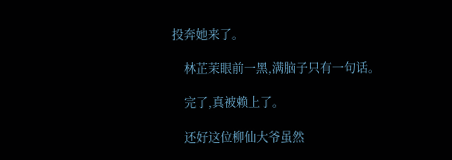投奔她来了。

    林芷茉眼前一黑,满脑子只有一句话。

    完了,真被赖上了。

    还好这位柳仙大爷虽然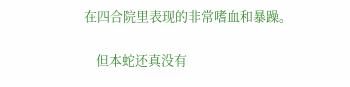在四合院里表现的非常嗜血和暴躁。

    但本蛇还真没有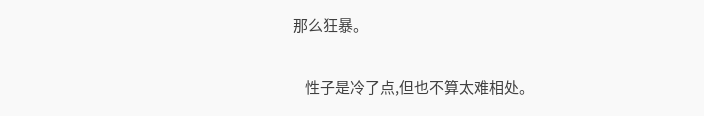那么狂暴。

    性子是冷了点,但也不算太难相处。